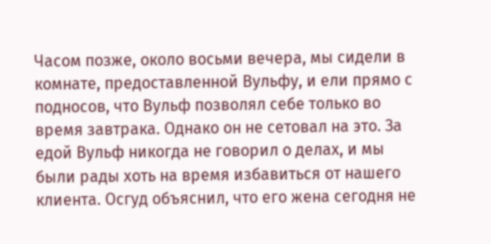Часом позже, около восьми вечера, мы сидели в комнате, предоставленной Вульфу, и ели прямо с подносов, что Вульф позволял себе только во время завтрака. Однако он не сетовал на это. За едой Вульф никогда не говорил о делах, и мы были рады хоть на время избавиться от нашего клиента. Осгуд объяснил, что его жена сегодня не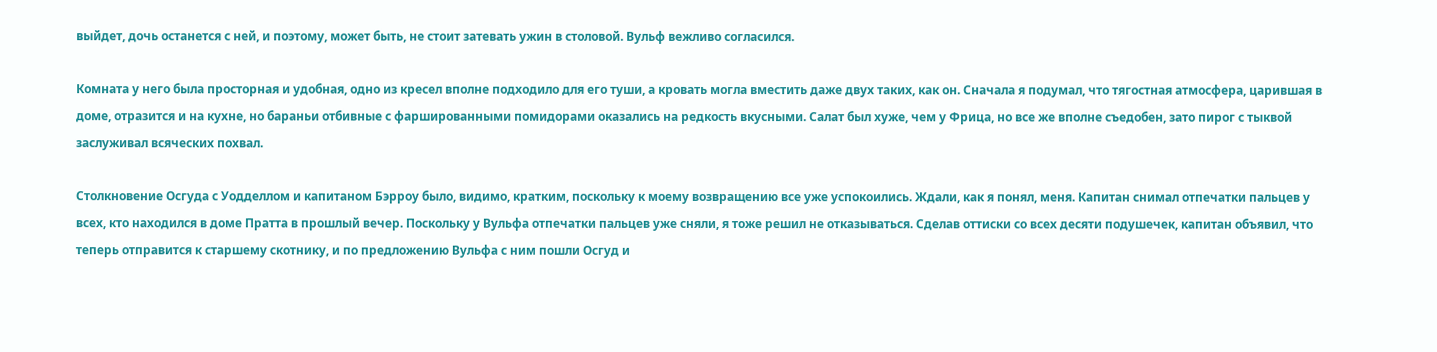выйдет, дочь останется с ней, и поэтому, может быть, не стоит затевать ужин в столовой. Вульф вежливо согласился.

Комната у него была просторная и удобная, одно из кресел вполне подходило для его туши, а кровать могла вместить даже двух таких, как он. Сначала я подумал, что тягостная атмосфера, царившая в доме, отразится и на кухне, но бараньи отбивные с фаршированными помидорами оказались на редкость вкусными. Салат был хуже, чем у Фрица, но все же вполне съедобен, зато пирог с тыквой заслуживал всяческих похвал.

Столкновение Осгуда с Уодделлом и капитаном Бэрроу было, видимо, кратким, поскольку к моему возвращению все уже успокоились. Ждали, как я понял, меня. Капитан снимал отпечатки пальцев у всех, кто находился в доме Пратта в прошлый вечер. Поскольку у Вульфа отпечатки пальцев уже сняли, я тоже решил не отказываться. Сделав оттиски со всех десяти подушечек, капитан объявил, что теперь отправится к старшему скотнику, и по предложению Вульфа с ним пошли Осгуд и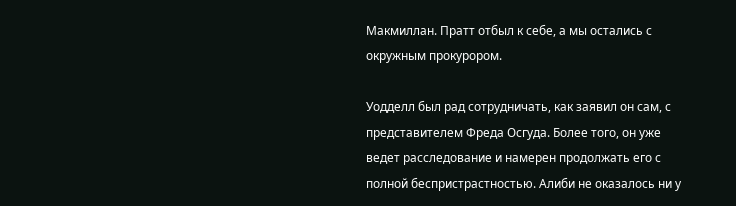Макмиллан. Пратт отбыл к себе, а мы остались с окружным прокурором.

Уодделл был рад сотрудничать, как заявил он сам, с представителем Фреда Осгуда. Более того, он уже ведет расследование и намерен продолжать его с полной беспристрастностью. Алиби не оказалось ни у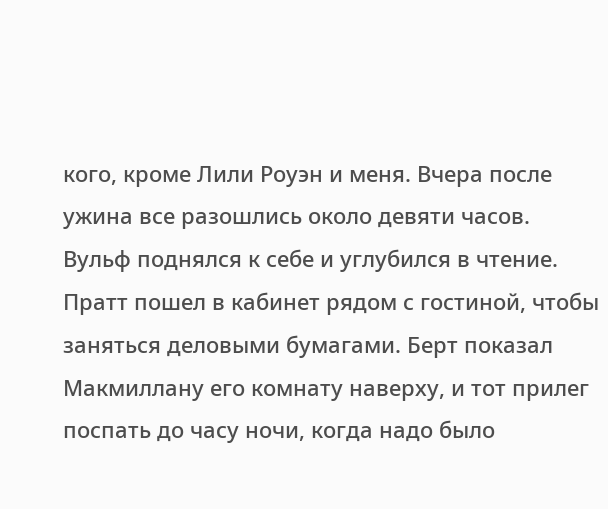кого, кроме Лили Роуэн и меня. Вчера после ужина все разошлись около девяти часов. Вульф поднялся к себе и углубился в чтение. Пратт пошел в кабинет рядом с гостиной, чтобы заняться деловыми бумагами. Берт показал Макмиллану его комнату наверху, и тот прилег поспать до часу ночи, когда надо было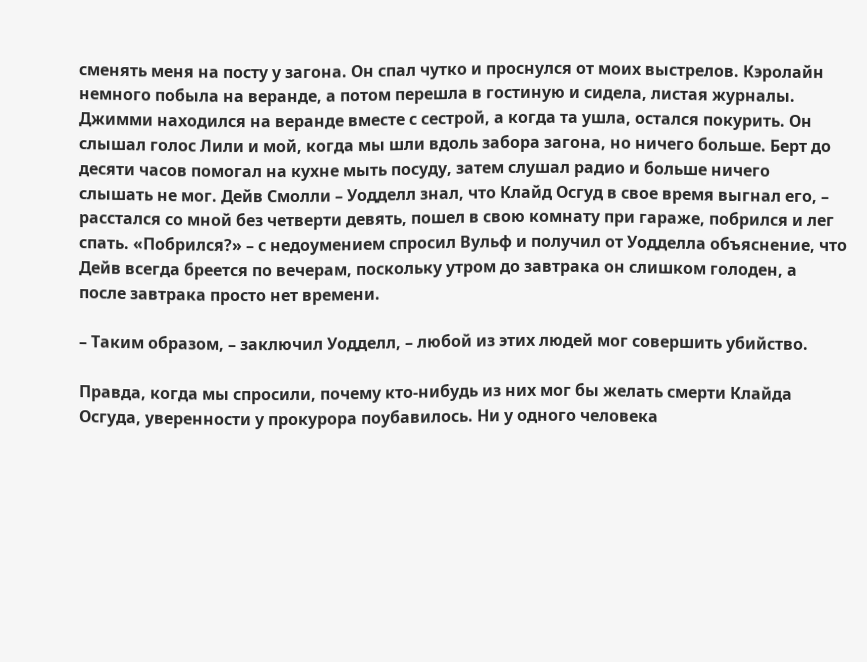сменять меня на посту у загона. Он спал чутко и проснулся от моих выстрелов. Кэролайн немного побыла на веранде, а потом перешла в гостиную и сидела, листая журналы. Джимми находился на веранде вместе с сестрой, а когда та ушла, остался покурить. Он слышал голос Лили и мой, когда мы шли вдоль забора загона, но ничего больше. Берт до десяти часов помогал на кухне мыть посуду, затем слушал радио и больше ничего слышать не мог. Дейв Смолли – Уодделл знал, что Клайд Осгуд в свое время выгнал его, – расстался со мной без четверти девять, пошел в свою комнату при гараже, побрился и лег спать. «Побрился?» – с недоумением спросил Вульф и получил от Уодделла объяснение, что Дейв всегда бреется по вечерам, поскольку утром до завтрака он слишком голоден, а после завтрака просто нет времени.

– Таким образом, – заключил Уодделл, – любой из этих людей мог совершить убийство.

Правда, когда мы спросили, почему кто-нибудь из них мог бы желать смерти Клайда Осгуда, уверенности у прокурора поубавилось. Ни у одного человека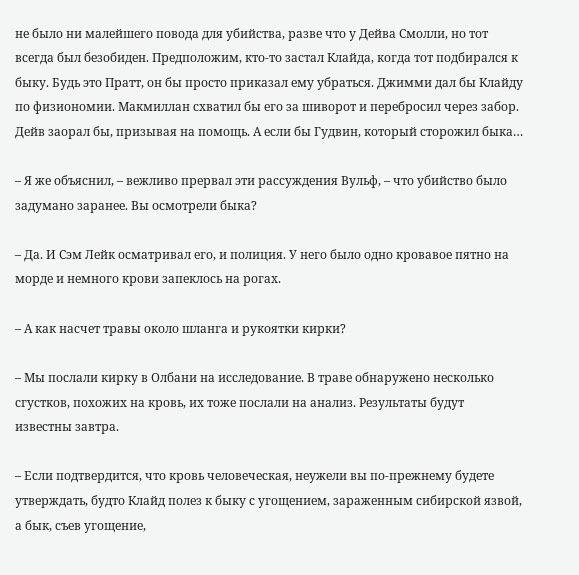не было ни малейшего повода для убийства, разве что у Дейва Смолли, но тот всегда был безобиден. Предположим, кто-то застал Клайда, когда тот подбирался к быку. Будь это Пратт, он бы просто приказал ему убраться. Джимми дал бы Клайду по физиономии. Макмиллан схватил бы его за шиворот и перебросил через забор. Дейв заорал бы, призывая на помощь. А если бы Гудвин, который сторожил быка…

– Я же объяснил, – вежливо прервал эти рассуждения Вульф, – что убийство было задумано заранее. Вы осмотрели быка?

– Да. И Сэм Лейк осматривал его, и полиция. У него было одно кровавое пятно на морде и немного крови запеклось на рогах.

– А как насчет травы около шланга и рукоятки кирки?

– Мы послали кирку в Олбани на исследование. В траве обнаружено несколько сгустков, похожих на кровь, их тоже послали на анализ. Результаты будут известны завтра.

– Если подтвердится, что кровь человеческая, неужели вы по-прежнему будете утверждать, будто Клайд полез к быку с угощением, зараженным сибирской язвой, а бык, съев угощение,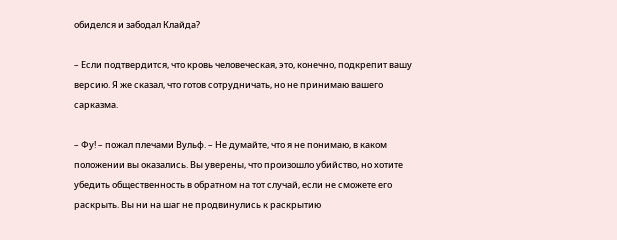обиделся и забодал Клайда?

– Если подтвердится, что кровь человеческая, это, конечно, подкрепит вашу версию. Я же сказал, что готов сотрудничать, но не принимаю вашего сарказма.

– Фу! – пожал плечами Вульф. – Не думайте, что я не понимаю, в каком положении вы оказались. Вы уверены, что произошло убийство, но хотите убедить общественность в обратном на тот случай, если не сможете его раскрыть. Вы ни на шаг не продвинулись к раскрытию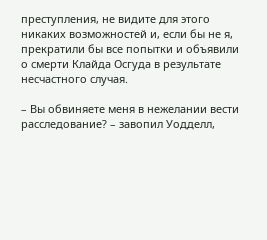преступления, не видите для этого никаких возможностей и, если бы не я, прекратили бы все попытки и объявили о смерти Клайда Осгуда в результате несчастного случая.

– Вы обвиняете меня в нежелании вести расследование? – завопил Уодделл,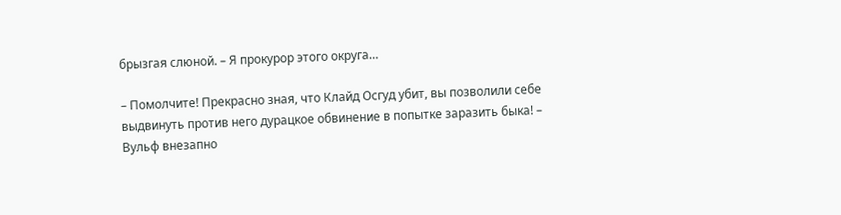брызгая слюной. – Я прокурор этого округа…

– Помолчите! Прекрасно зная, что Клайд Осгуд убит, вы позволили себе выдвинуть против него дурацкое обвинение в попытке заразить быка! – Вульф внезапно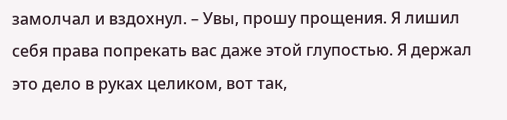замолчал и вздохнул. – Увы, прошу прощения. Я лишил себя права попрекать вас даже этой глупостью. Я держал это дело в руках целиком, вот так,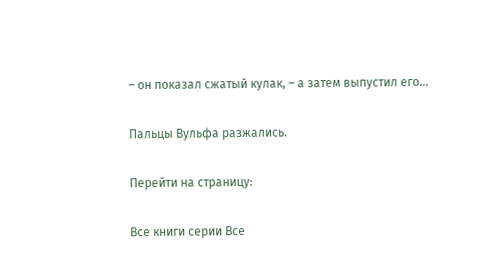– он показал сжатый кулак, – а затем выпустил его…

Пальцы Вульфа разжались.

Перейти на страницу:

Все книги серии Все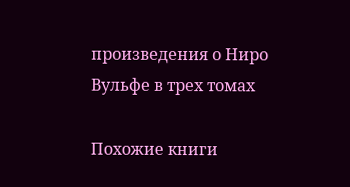произведения о Ниро Вульфе в трех томах

Похожие книги